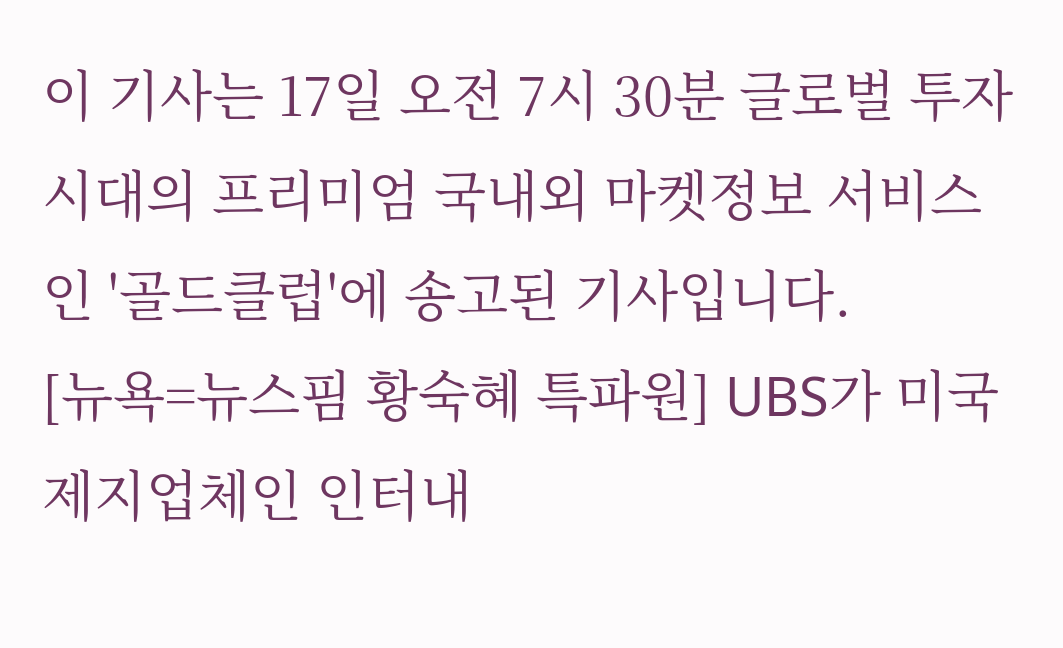이 기사는 17일 오전 7시 30분 글로벌 투자시대의 프리미엄 국내외 마켓정보 서비스인 '골드클럽'에 송고된 기사입니다.
[뉴욕=뉴스핌 황숙혜 특파원] UBS가 미국 제지업체인 인터내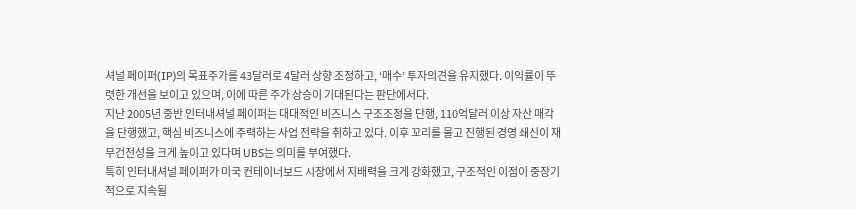셔널 페이퍼(IP)의 목표주가를 43달러로 4달러 상향 조정하고, ‘매수’ 투자의견을 유지했다. 이익률이 뚜렷한 개선을 보이고 있으며, 이에 따른 주가 상승이 기대된다는 판단에서다.
지난 2005년 중반 인터내셔널 페이퍼는 대대적인 비즈니스 구조조정을 단행, 110억달러 이상 자산 매각을 단행했고, 핵심 비즈니스에 주력하는 사업 전략을 취하고 있다. 이후 꼬리를 물고 진행된 경영 쇄신이 재무건전성을 크게 높이고 있다며 UBS는 의미를 부여했다.
특히 인터내셔널 페이퍼가 미국 컨테이너보드 시장에서 지배력을 크게 강화했고, 구조적인 이점이 중장기적으로 지속될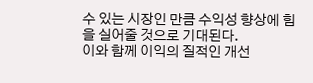수 있는 시장인 만큼 수익성 향상에 힘을 실어줄 것으로 기대된다.
이와 함께 이익의 질적인 개선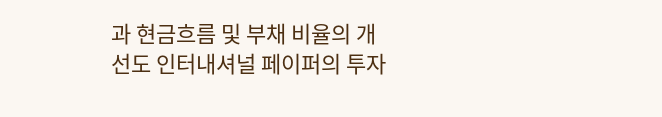과 현금흐름 및 부채 비율의 개선도 인터내셔널 페이퍼의 투자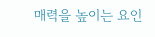매력을 높이는 요인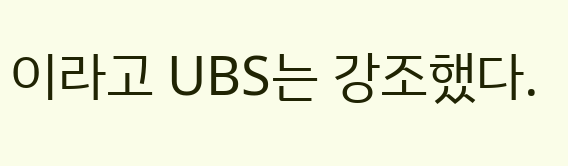이라고 UBS는 강조했다.